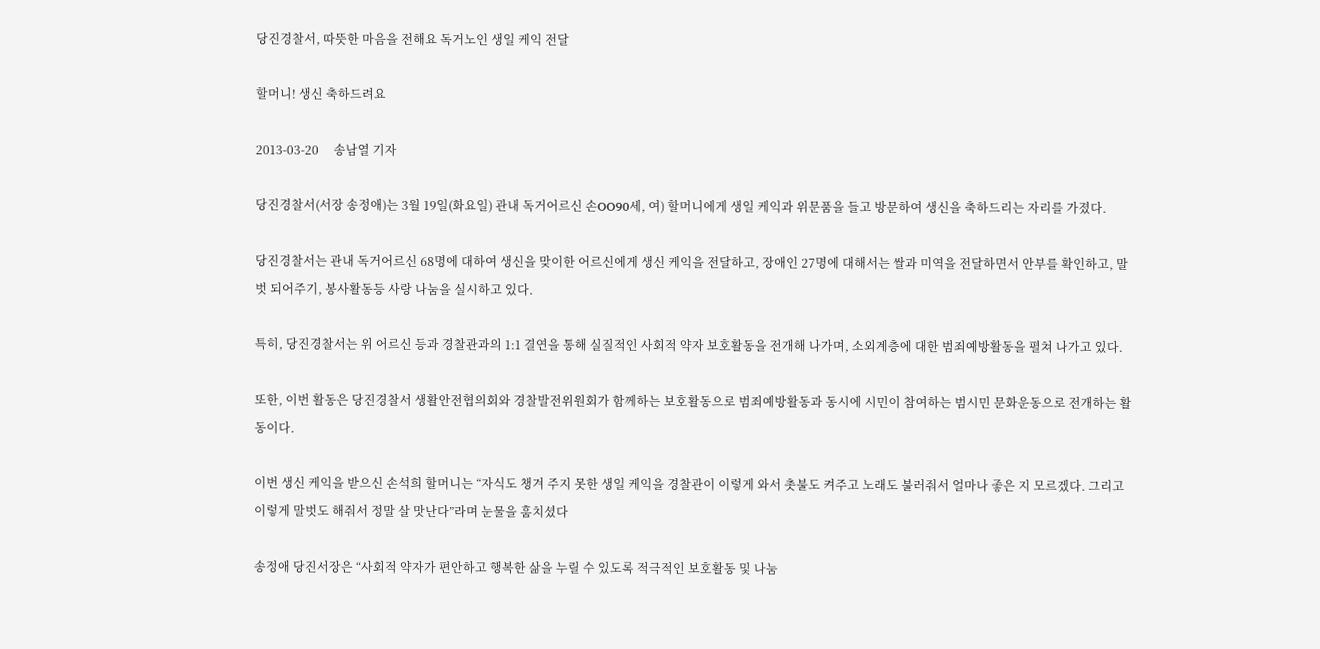당진경찰서, 따뜻한 마음을 전해요 독거노인 생일 케익 전달

할머니! 생신 축하드려요

2013-03-20     송남열 기자

당진경찰서(서장 송정애)는 3월 19일(화요일) 관내 독거어르신 손OO90세, 여) 할머니에게 생일 케익과 위문품을 들고 방문하여 생신을 축하드리는 자리를 가졌다.

당진경찰서는 관내 독거어르신 68명에 대하여 생신을 맞이한 어르신에게 생신 케익을 전달하고, 장애인 27명에 대해서는 쌀과 미역을 전달하면서 안부를 확인하고, 말벗 되어주기, 봉사활동등 사랑 나눔을 실시하고 있다.

특히, 당진경찰서는 위 어르신 등과 경찰관과의 1:1 결연을 통해 실질적인 사회적 약자 보호활동을 전개해 나가며, 소외계층에 대한 범죄예방활동을 펼쳐 나가고 있다.

또한, 이번 활동은 당진경찰서 생활안전협의회와 경찰발전위원회가 함께하는 보호활동으로 범죄예방활동과 동시에 시민이 참여하는 범시민 문화운동으로 전개하는 활동이다.

이번 생신 케익을 받으신 손석희 할머니는 “자식도 챙겨 주지 못한 생일 케익을 경찰관이 이렇게 와서 촛불도 켜주고 노래도 불러줘서 얼마나 좋은 지 모르겠다. 그리고 이렇게 말벗도 해줘서 정말 살 맛난다”라며 눈물을 훔치셨다

송정애 당진서장은 “사회적 약자가 편안하고 행복한 삶을 누릴 수 있도록 적극적인 보호활동 및 나눔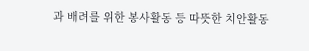과 배려를 위한 봉사활동 등 따뜻한 치안활동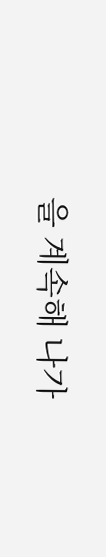을 계속해 나가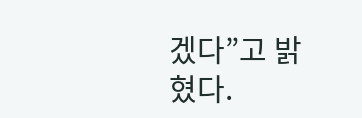겠다”고 밝혔다.